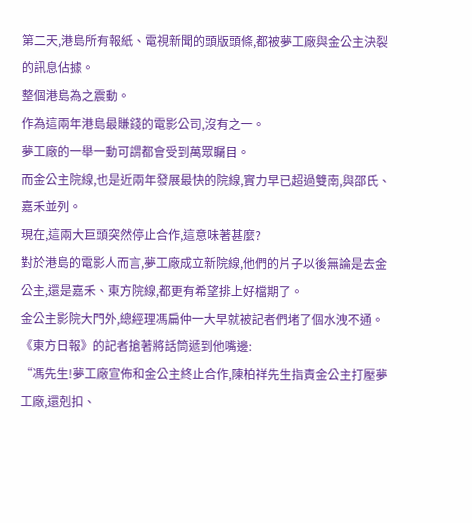第二天,港島所有報紙、電視新聞的頭版頭條,都被夢工廠與金公主決裂的訊息佔據。
整個港島為之震動。
作為這兩年港島最賺錢的電影公司,沒有之一。
夢工廠的一舉一動可謂都會受到萬眾矚目。
而金公主院線,也是近兩年發展最快的院線,實力早已超過雙南,與邵氏、嘉禾並列。
現在,這兩大巨頭突然停止合作,這意味著甚麼?
對於港島的電影人而言,夢工廠成立新院線,他們的片子以後無論是去金公主,還是嘉禾、東方院線,都更有希望排上好檔期了。
金公主影院大門外,總經理馮扁仲一大早就被記者們堵了個水洩不通。
《東方日報》的記者搶著將話筒遞到他嘴邊:
“馮先生!夢工廠宣佈和金公主終止合作,陳柏祥先生指責金公主打壓夢工廠,還剋扣、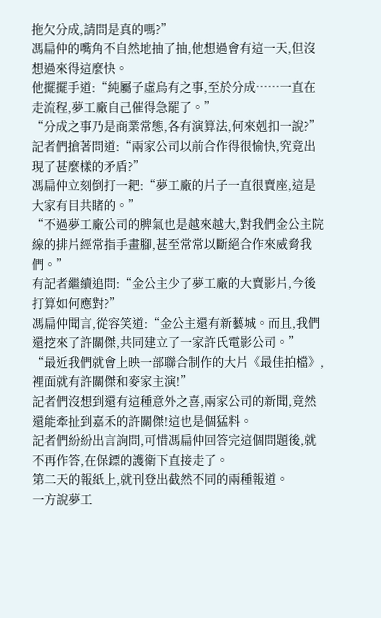拖欠分成,請問是真的嗎?”
馮扁仲的嘴角不自然地抽了抽,他想過會有這一天,但沒想過來得這麼快。
他擺擺手道:“純屬子虛烏有之事,至於分成……一直在走流程,夢工廠自己催得急罷了。”
“分成之事乃是商業常態,各有演算法,何來剋扣一說?”
記者們搶著問道:“兩家公司以前合作得很愉快,究竟出現了甚麼樣的矛盾?”
馮扁仲立刻倒打一耙:“夢工廠的片子一直很賣座,這是大家有目共睹的。”
“不過夢工廠公司的脾氣也是越來越大,對我們金公主院線的排片經常指手畫腳,甚至常常以斷絕合作來威脅我們。”
有記者繼續追問:“金公主少了夢工廠的大賣影片,今後打算如何應對?”
馮扁仲聞言,從容笑道:“金公主還有新藝城。而且,我們還挖來了許關傑,共同建立了一家許氏電影公司。”
“最近我們就會上映一部聯合制作的大片《最佳拍檔》,裡面就有許關傑和麥家主演!”
記者們沒想到還有這種意外之喜,兩家公司的新聞,竟然還能牽扯到嘉禾的許關傑!這也是個猛料。
記者們紛紛出言詢問,可惜馮扁仲回答完這個問題後,就不再作答,在保鏢的護衛下直接走了。
第二天的報紙上,就刊登出截然不同的兩種報道。
一方說夢工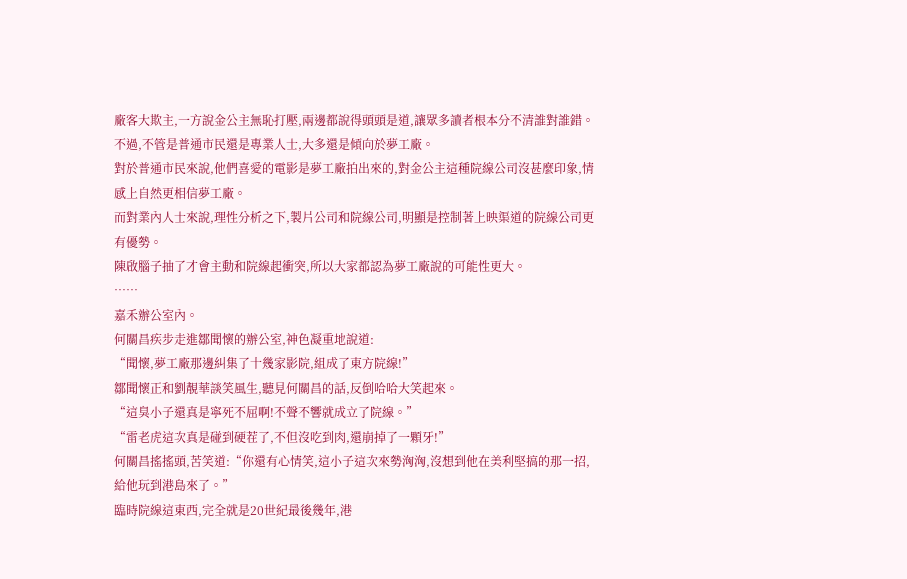廠客大欺主,一方說金公主無恥打壓,兩邊都說得頭頭是道,讓眾多讀者根本分不清誰對誰錯。
不過,不管是普通市民還是專業人士,大多還是傾向於夢工廠。
對於普通市民來說,他們喜愛的電影是夢工廠拍出來的,對金公主這種院線公司沒甚麼印象,情感上自然更相信夢工廠。
而對業內人士來說,理性分析之下,製片公司和院線公司,明顯是控制著上映渠道的院線公司更有優勢。
陳啟腦子抽了才會主動和院線起衝突,所以大家都認為夢工廠說的可能性更大。
……
嘉禾辦公室內。
何關昌疾步走進鄒聞懷的辦公室,神色凝重地說道:
“聞懷,夢工廠那邊糾集了十幾家影院,組成了東方院線!”
鄒聞懷正和劉靚華談笑風生,聽見何關昌的話,反倒哈哈大笑起來。
“這臭小子還真是寧死不屈啊!不聲不響就成立了院線。”
“雷老虎這次真是碰到硬茬了,不但沒吃到肉,還崩掉了一顆牙!”
何關昌搖搖頭,苦笑道:“你還有心情笑,這小子這次來勢洶洶,沒想到他在美利堅搞的那一招,給他玩到港島來了。”
臨時院線這東西,完全就是20世紀最後幾年,港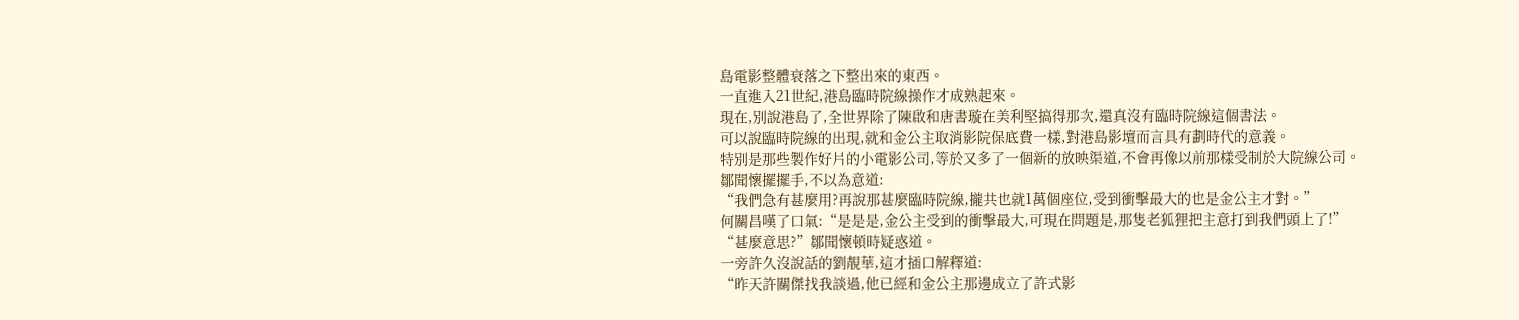島電影整體衰落之下整出來的東西。
一直進入21世紀,港島臨時院線操作才成熟起來。
現在,別說港島了,全世界除了陳啟和唐書璇在美利堅搞得那次,還真沒有臨時院線這個書法。
可以說臨時院線的出現,就和金公主取消影院保底費一樣,對港島影壇而言具有劃時代的意義。
特別是那些製作好片的小電影公司,等於又多了一個新的放映渠道,不會再像以前那樣受制於大院線公司。
鄒聞懷擺擺手,不以為意道:
“我們急有甚麼用?再說那甚麼臨時院線,攏共也就1萬個座位,受到衝擊最大的也是金公主才對。”
何關昌嘆了口氣:“是是是,金公主受到的衝擊最大,可現在問題是,那隻老狐狸把主意打到我們頭上了!”
“甚麼意思?”鄒聞懷頓時疑惑道。
一旁許久沒說話的劉靚華,這才插口解釋道:
“昨天許關傑找我談過,他已經和金公主那邊成立了許式影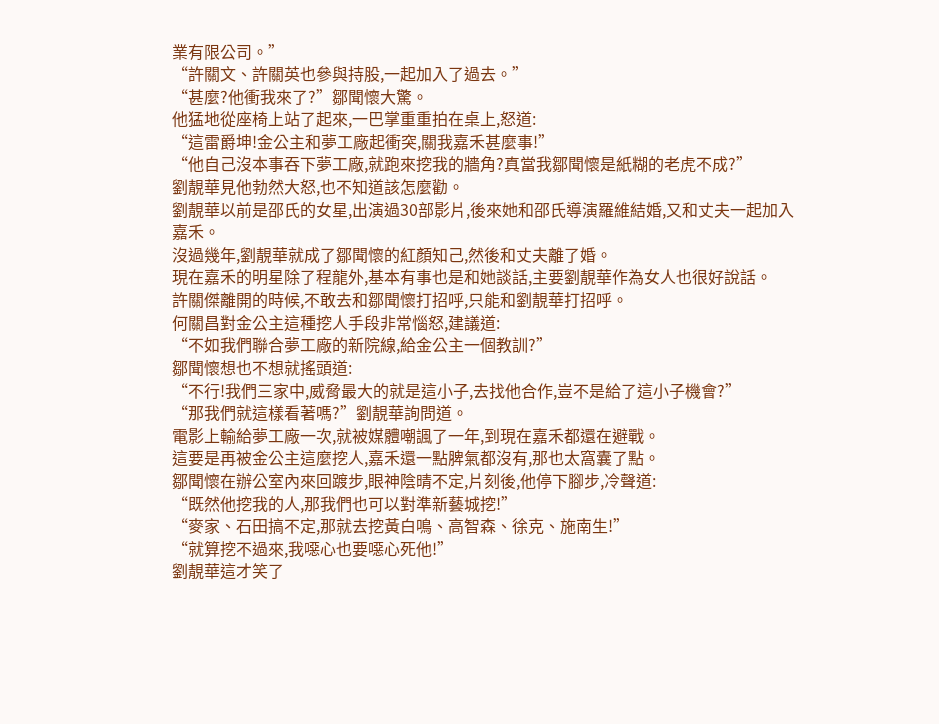業有限公司。”
“許關文、許關英也參與持股,一起加入了過去。”
“甚麼?他衝我來了?”鄒聞懷大驚。
他猛地從座椅上站了起來,一巴掌重重拍在桌上,怒道:
“這雷爵坤!金公主和夢工廠起衝突,關我嘉禾甚麼事!”
“他自己沒本事吞下夢工廠,就跑來挖我的牆角?真當我鄒聞懷是紙糊的老虎不成?”
劉靚華見他勃然大怒,也不知道該怎麼勸。
劉靚華以前是邵氏的女星,出演過30部影片,後來她和邵氏導演羅維結婚,又和丈夫一起加入嘉禾。
沒過幾年,劉靚華就成了鄒聞懷的紅顏知己,然後和丈夫離了婚。
現在嘉禾的明星除了程龍外,基本有事也是和她談話,主要劉靚華作為女人也很好說話。
許關傑離開的時候,不敢去和鄒聞懷打招呼,只能和劉靚華打招呼。
何關昌對金公主這種挖人手段非常惱怒,建議道:
“不如我們聯合夢工廠的新院線,給金公主一個教訓?”
鄒聞懷想也不想就搖頭道:
“不行!我們三家中,威脅最大的就是這小子,去找他合作,豈不是給了這小子機會?”
“那我們就這樣看著嗎?”劉靚華詢問道。
電影上輸給夢工廠一次,就被媒體嘲諷了一年,到現在嘉禾都還在避戰。
這要是再被金公主這麼挖人,嘉禾還一點脾氣都沒有,那也太窩囊了點。
鄒聞懷在辦公室內來回踱步,眼神陰晴不定,片刻後,他停下腳步,冷聲道:
“既然他挖我的人,那我們也可以對準新藝城挖!”
“麥家、石田搞不定,那就去挖黃白鳴、高智森、徐克、施南生!”
“就算挖不過來,我噁心也要噁心死他!”
劉靚華這才笑了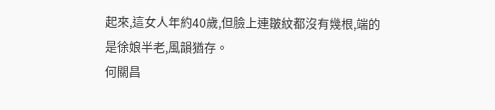起來,這女人年約40歲,但臉上連皺紋都沒有幾根,端的是徐娘半老,風韻猶存。
何關昌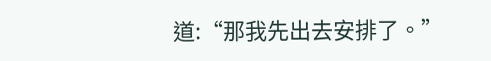道:“那我先出去安排了。”